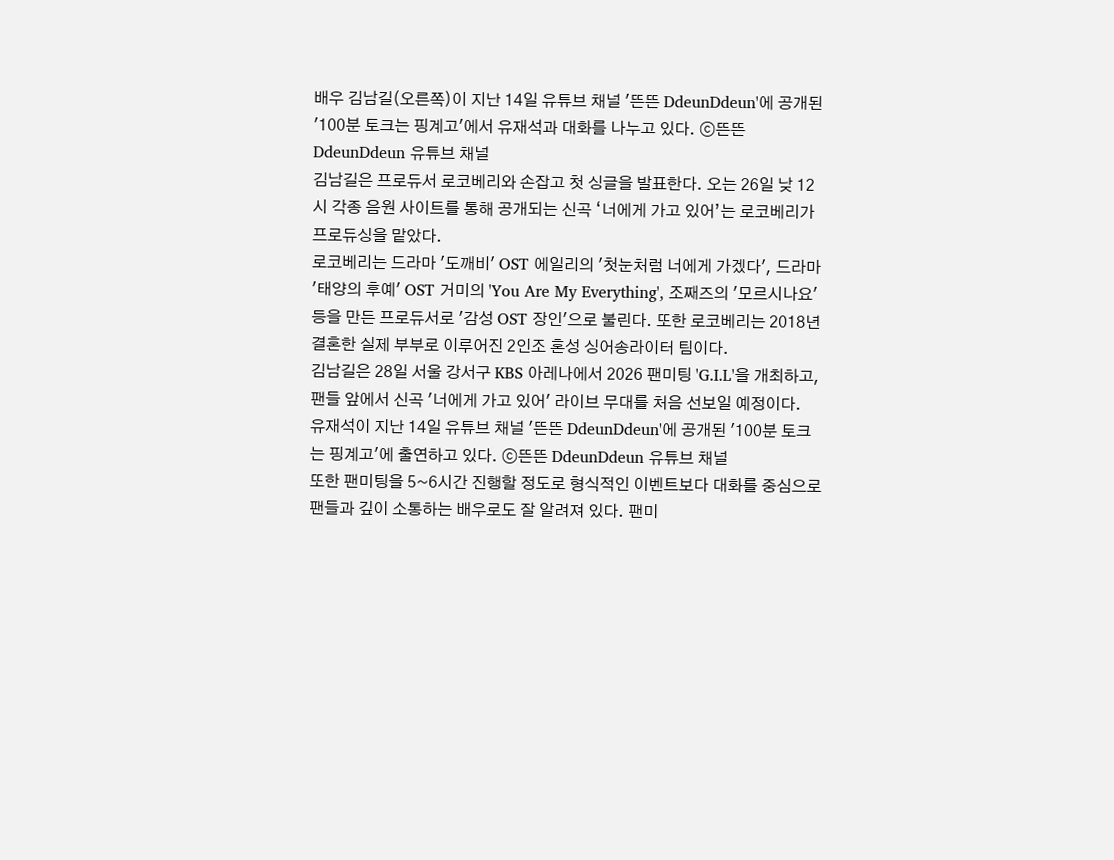배우 김남길(오른쪽)이 지난 14일 유튜브 채널 '뜬뜬 DdeunDdeun'에 공개된 '100분 토크는 핑계고'에서 유재석과 대화를 나누고 있다. ⓒ뜬뜬 DdeunDdeun 유튜브 채널
김남길은 프로듀서 로코베리와 손잡고 첫 싱글을 발표한다. 오는 26일 낮 12시 각종 음원 사이트를 통해 공개되는 신곡 ‘너에게 가고 있어’는 로코베리가 프로듀싱을 맡았다.
로코베리는 드라마 '도깨비' OST 에일리의 '첫눈처럼 너에게 가겠다', 드라마 '태양의 후예' OST 거미의 'You Are My Everything', 조째즈의 '모르시나요' 등을 만든 프로듀서로 '감성 OST 장인'으로 불린다. 또한 로코베리는 2018년 결혼한 실제 부부로 이루어진 2인조 혼성 싱어송라이터 팀이다.
김남길은 28일 서울 강서구 KBS 아레나에서 2026 팬미팅 'G.I.L'을 개최하고, 팬들 앞에서 신곡 '너에게 가고 있어' 라이브 무대를 처음 선보일 예정이다.
유재석이 지난 14일 유튜브 채널 '뜬뜬 DdeunDdeun'에 공개된 '100분 토크는 핑계고'에 출연하고 있다. ⓒ뜬뜬 DdeunDdeun 유튜브 채널
또한 팬미팅을 5~6시간 진행할 정도로 형식적인 이벤트보다 대화를 중심으로 팬들과 깊이 소통하는 배우로도 잘 알려져 있다. 팬미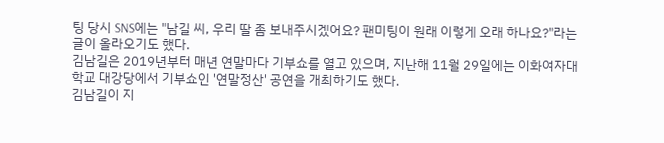팅 당시 SNS에는 "남길 씨, 우리 딸 좀 보내주시겠어요? 팬미팅이 원래 이렇게 오래 하나요?"라는 글이 올라오기도 했다.
김남길은 2019년부터 매년 연말마다 기부쇼를 열고 있으며, 지난해 11월 29일에는 이화여자대학교 대강당에서 기부쇼인 '연말정산' 공연을 개최하기도 했다.
김남길이 지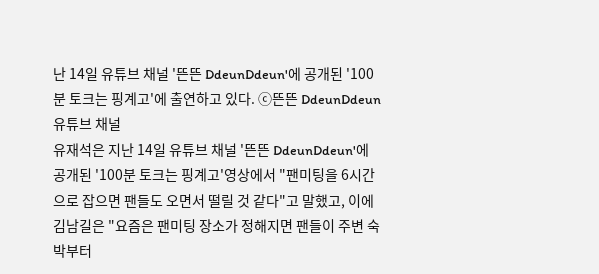난 14일 유튜브 채널 '뜬뜬 DdeunDdeun'에 공개된 '100분 토크는 핑계고'에 출연하고 있다. ⓒ뜬뜬 DdeunDdeun 유튜브 채널
유재석은 지난 14일 유튜브 채널 '뜬뜬 DdeunDdeun'에 공개된 '100분 토크는 핑계고'영상에서 "팬미팅을 6시간으로 잡으면 팬들도 오면서 떨릴 것 같다"고 말했고, 이에 김남길은 "요즘은 팬미팅 장소가 정해지면 팬들이 주변 숙박부터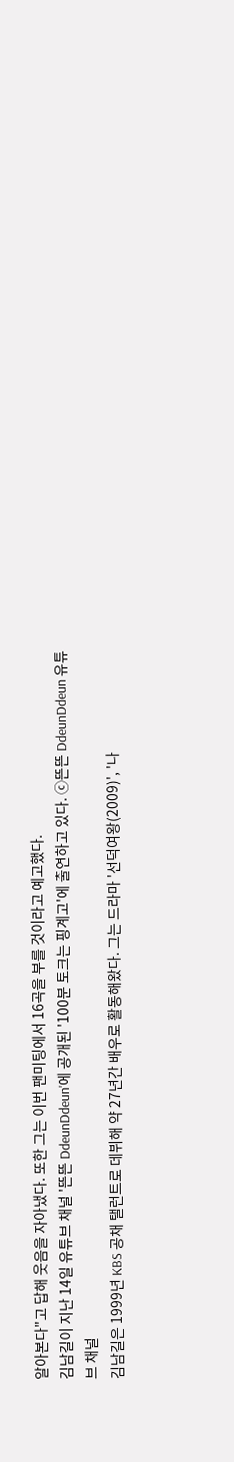알아본다"고 답해 웃음을 자아냈다. 또한 그는 이번 팬미팅에서 16곡을 부를 것이라고 예고했다.
김남길이 지난 14일 유튜브 채널 '뜬뜬 DdeunDdeun'에 공개된 '100분 토크는 핑계고'에 출연하고 있다. ⓒ뜬뜬 DdeunDdeun 유튜브 채널
김남길은 1999년 KBS 공채 탤런트로 데뷔해 약 27년간 배우로 활동해왔다. 그는 드라마 '선덕여왕(2009)', '나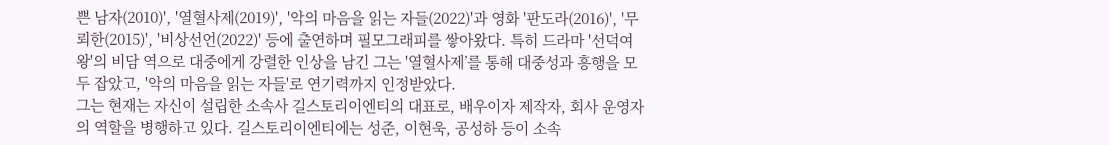쁜 남자(2010)', '열혈사제(2019)', '악의 마음을 읽는 자들(2022)'과 영화 '판도라(2016)', '무뢰한(2015)', '비상선언(2022)' 등에 출연하며 필모그래피를 쌓아왔다. 특히 드라마 '선덕여왕'의 비담 역으로 대중에게 강렬한 인상을 남긴 그는 '열혈사제’를 통해 대중성과 흥행을 모두 잡았고, '악의 마음을 읽는 자들'로 연기력까지 인정받았다.
그는 현재는 자신이 설립한 소속사 길스토리이엔티의 대표로, 배우이자 제작자, 회사 운영자의 역할을 병행하고 있다. 길스토리이엔티에는 성준, 이현욱, 공성하 등이 소속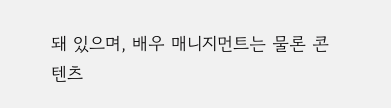돼 있으며, 배우 매니지먼트는 물론 콘텐츠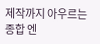제작까지 아우르는 종합 엔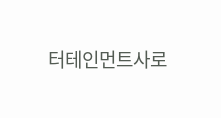터테인먼트사로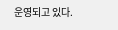운영되고 있다.